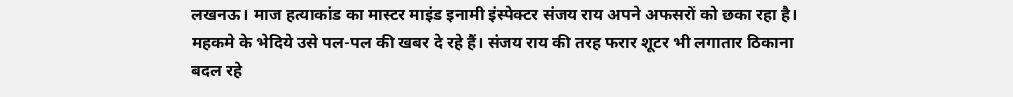लखनऊ। माज हत्याकांड का मास्टर माइंड इनामी इंस्पेक्टर संजय राय अपने अफसरों को छका रहा है। महकमे के भेदिये उसे पल-पल की खबर दे रहे हैं। संजय राय की तरह फरार शूटर भी लगातार ठिकाना बदल रहे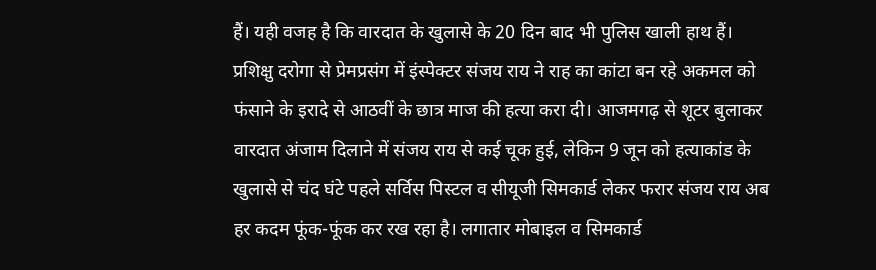हैं। यही वजह है कि वारदात के खुलासे के 20 दिन बाद भी पुलिस खाली हाथ हैं। प्रशिक्षु दरोगा से प्रेमप्रसंग में इंस्पेक्टर संजय राय ने राह का कांटा बन रहे अकमल को फंसाने के इरादे से आठवीं के छात्र माज की हत्या करा दी। आजमगढ़ से शूटर बुलाकर वारदात अंजाम दिलाने में संजय राय से कई चूक हुई, लेकिन 9 जून को हत्याकांड के खुलासे से चंद घंटे पहले सर्विस पिस्टल व सीयूजी सिमकार्ड लेकर फरार संजय राय अब हर कदम फूंक-फूंक कर रख रहा है। लगातार मोबाइल व सिमकार्ड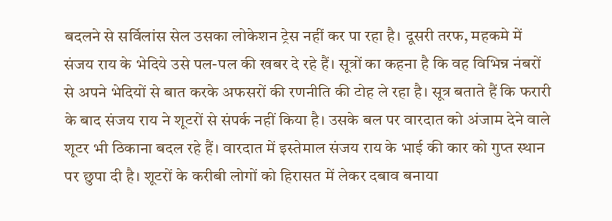बदलने से सर्विलांस सेल उसका लोकेशन ट्रेस नहीं कर पा रहा है। दूसरी तरफ, महकमे में संजय राय के भेदिये उसे पल-पल की खबर दे रहे हैं। सूत्रों का कहना है कि वह विभिन्न नंबरों से अपने भेदियों से बात करके अफसरों की रणनीति की टोह ले रहा है। सूत्र बताते हैं कि फरारी के बाद संजय राय ने शूटरों से संपर्क नहीं किया है। उसके बल पर वारदात को अंजाम देने वाले शूटर भी ठिकाना बदल रहे हैं। वारदात में इस्तेमाल संजय राय के भाई की कार को गुप्त स्थान पर छुपा दी है। शूटरों के करीबी लोगों को हिरासत में लेकर दबाव बनाया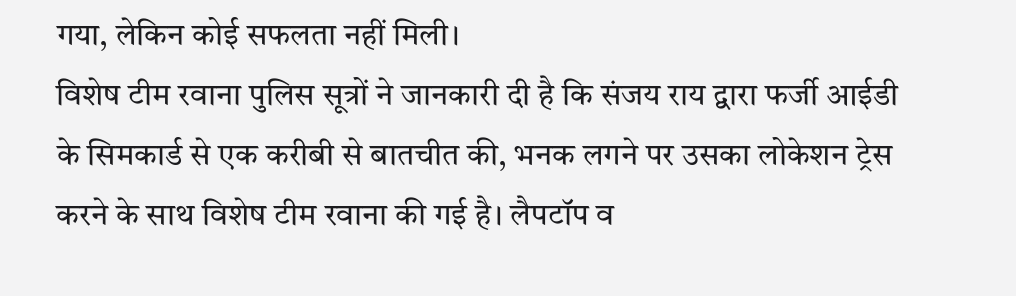गया, लेकिन कोई सफलता नहीं मिली।
विशेष टीम रवाना पुलिस सूत्रों ने जानकारी दी है कि संजय राय द्वारा फर्जी आईडी के सिमकार्ड से एक करीबी से बातचीत की, भनक लगने पर उसका लोकेशन ट्रेस करने के साथ विशेष टीम रवाना की गई है। लैपटॉप व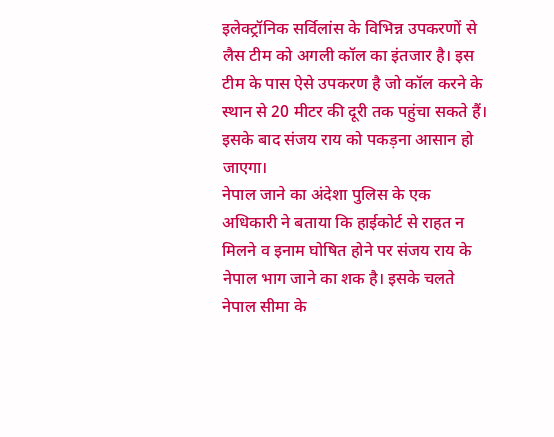इलेक्ट्रॉनिक सर्विलांस के विभिन्न उपकरणों से लैस टीम को अगली कॉल का इंतजार है। इस टीम के पास ऐसे उपकरण है जो कॉल करने के स्थान से 20 मीटर की दूरी तक पहुंचा सकते हैं। इसके बाद संजय राय को पकड़ना आसान हो जाएगा।
नेपाल जाने का अंदेशा पुलिस के एक अधिकारी ने बताया कि हाईकोर्ट से राहत न मिलने व इनाम घोषित होने पर संजय राय के नेपाल भाग जाने का शक है। इसके चलते नेपाल सीमा के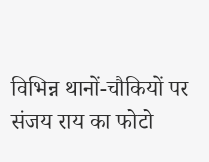विभिन्न थानों-चौकियों पर संजय राय का फोटो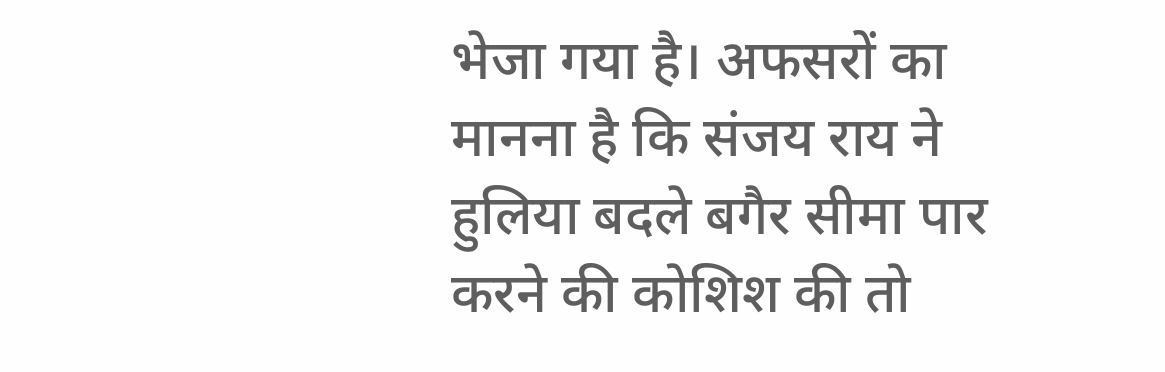भेजा गया है। अफसरों का मानना है कि संजय राय ने हुलिया बदले बगैर सीमा पार करने की कोशिश की तो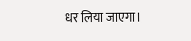धर लिया जाएगा।